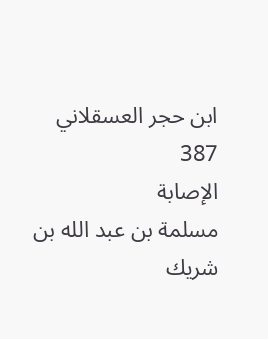ابن حجر العسقلاني
387
الإصابة
مسلمة بن عبد الله بن شريك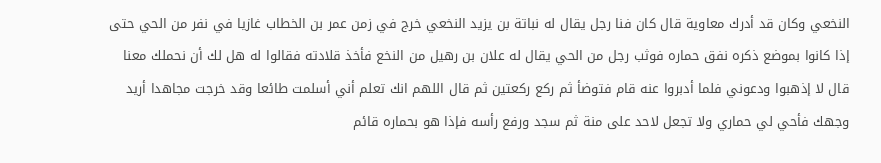النخعي وكان قد أدرك معاوية قال كان فنا رجل يقال له نباتة بن يزيد النخعي خرج في زمن عمر بن الخطاب غازيا في نفر من الحي حتى إذا كانوا بموضع ذكره نفق حماره فوثب رجل من الحي يقال له علان بن رهيل من النخع فأخذ قلادته فقالوا له هل لك أن نحملك معنا قال لا إذهبوا ودعوني فلما أدبروا عنه قام فتوضأ ثم ركع ركعتين ثم قال اللهم انك تعلم أني أسلمت طائعا وقد خرجت مجاهدا أريد وجهك فأحي لي حماري ولا تجعل لاحد على منة ثم سجد ورفع رأسه فإذا هو بحماره قائم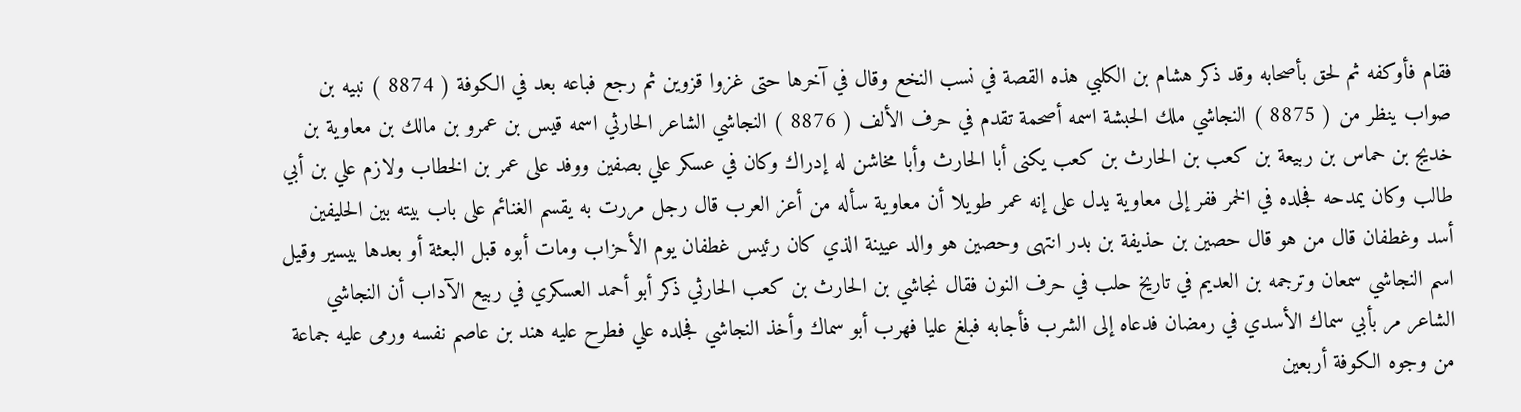فقام فأوكفه ثم لحق بأصحابه وقد ذكر هشام بن الكلبي هذه القصة في نسب النخع وقال في آخرها حتى غزوا قزوين ثم رجع فباعه بعد في الكوفة ( 8874 ) نبيه بن صواب ينظر من ( 8875 ) النجاشي ملك الحبشة اسمه أصحمة تقدم في حرف الألف ( 8876 ) النجاشي الشاعر الحارثي اسمه قيس بن عمرو بن مالك بن معاوية بن خديج بن حماس بن ربيعة بن كعب بن الحارث بن كعب يكنى أبا الحارث وأبا مخاشن له إدراك وكان في عسكر علي بصفين ووفد على عمر بن الخطاب ولازم علي بن أبي طالب وكان يمدحه فجلده في الخمر ففر إلى معاوية يدل على إنه عمر طويلا أن معاوية سأله من أعز العرب قال رجل مررت به يقسم الغنائم على باب بيته بين الحليفين أسد وغطفان قال من هو قال حصين بن حذيفة بن بدر انتهى وحصين هو والد عيينة الذي كان رئيس غطفان يوم الأحزاب ومات أبوه قبل البعثة أو بعدها بيسير وقيل اسم النجاشي سمعان وترجمه بن العديم في تاريخ حلب في حرف النون فقال نجاشي بن الحارث بن كعب الحارثي ذكر أبو أحمد العسكري في ربيع الآداب أن النجاشي الشاعر مر بأبي سماك الأسدي في رمضان فدعاه إلى الشرب فأجابه فبلغ عليا فهرب أبو سماك وأخذ النجاشي فجلده علي فطرح عليه هند بن عاصم نفسه ورمى عليه جماعة من وجوه الكوفة أربعين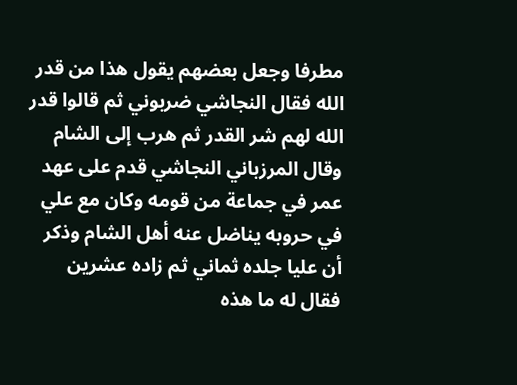مطرفا وجعل بعضهم يقول هذا من قدر الله فقال النجاشي ضربوني ثم قالوا قدر الله لهم شر القدر ثم هرب إلى الشام وقال المرزباني النجاشي قدم على عهد عمر في جماعة من قومه وكان مع علي في حروبه يناضل عنه أهل الشام وذكر أن عليا جلده ثماني ثم زاده عشرين فقال له ما هذه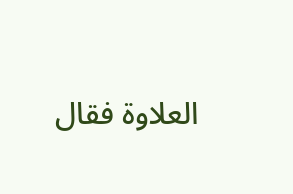العلاوة فقال